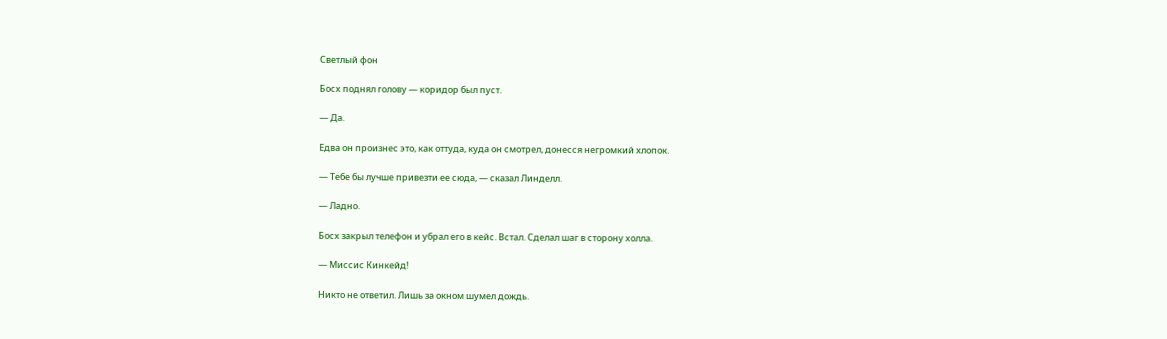Светлый фон

Босх поднял голову — коридор был пуст.

— Да.

Едва он произнес это, как оттуда, куда он смотрел, донесся негромкий хлопок.

— Тебе бы лучше привезти ее сюда, — сказал Линделл.

— Ладно.

Босх закрыл телефон и убрал его в кейс. Встал. Сделал шаг в сторону холла.

— Миссис Кинкейд!

Никто не ответил. Лишь за окном шумел дождь.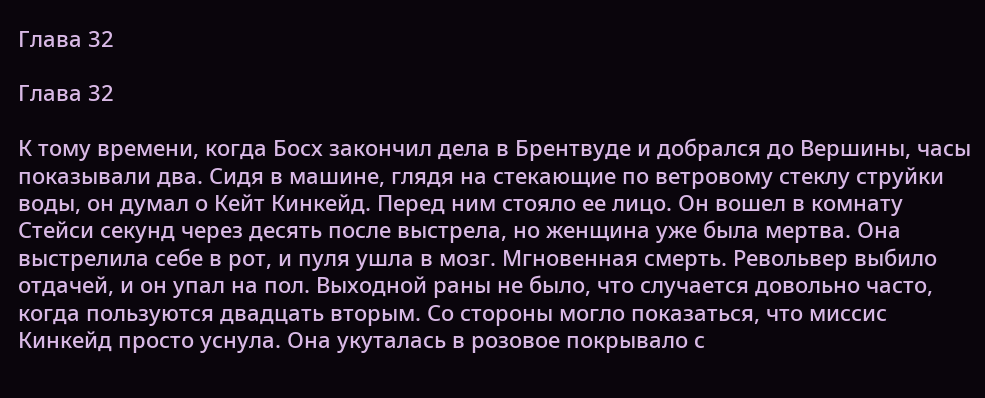Глава 32

Глава 32

К тому времени, когда Босх закончил дела в Брентвуде и добрался до Вершины, часы показывали два. Сидя в машине, глядя на стекающие по ветровому стеклу струйки воды, он думал о Кейт Кинкейд. Перед ним стояло ее лицо. Он вошел в комнату Стейси секунд через десять после выстрела, но женщина уже была мертва. Она выстрелила себе в рот, и пуля ушла в мозг. Мгновенная смерть. Револьвер выбило отдачей, и он упал на пол. Выходной раны не было, что случается довольно часто, когда пользуются двадцать вторым. Со стороны могло показаться, что миссис Кинкейд просто уснула. Она укуталась в розовое покрывало с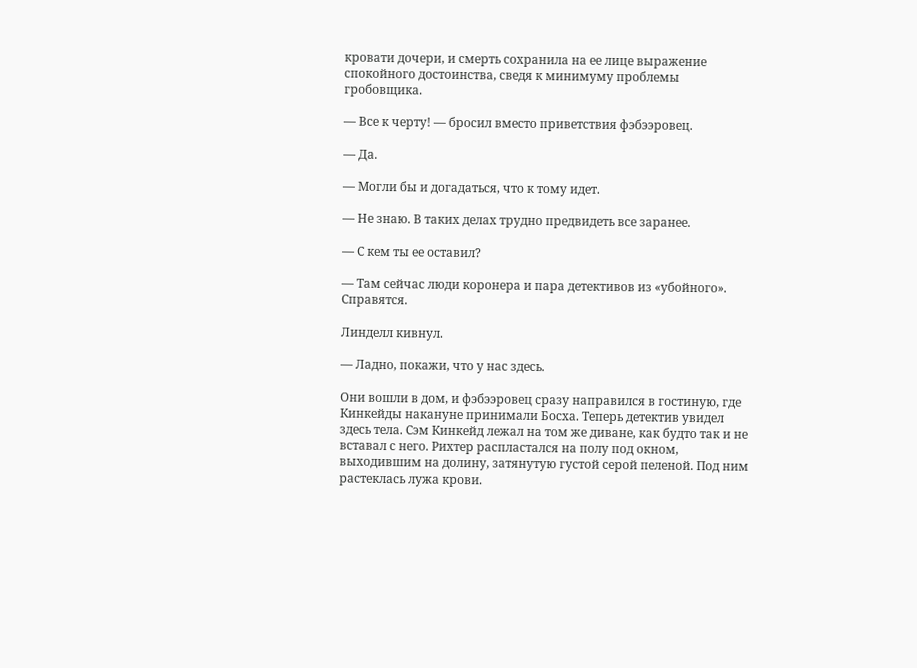кровати дочери, и смерть сохранила на ее лице выражение спокойного достоинства, сведя к минимуму проблемы гробовщика.

— Все к черту! — бросил вместо приветствия фэбээровец.

— Да.

— Могли бы и догадаться, что к тому идет.

— Не знаю. В таких делах трудно предвидеть все заранее.

— С кем ты ее оставил?

— Там сейчас люди коронера и пара детективов из «убойного». Справятся.

Линделл кивнул.

— Ладно, покажи, что у нас здесь.

Они вошли в дом, и фэбээровец сразу направился в гостиную, где Кинкейды накануне принимали Босха. Теперь детектив увидел здесь тела. Сэм Кинкейд лежал на том же диване, как будто так и не вставал с него. Рихтер распластался на полу под окном, выходившим на долину, затянутую густой серой пеленой. Под ним растеклась лужа крови.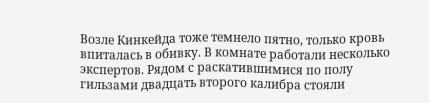Возле Кинкейда тоже темнело пятно, только кровь впиталась в обивку. В комнате работали несколько экспертов. Рядом с раскатившимися по полу гильзами двадцать второго калибра стояли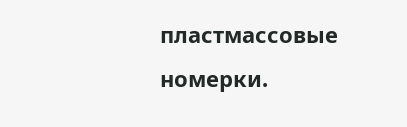пластмассовые номерки.